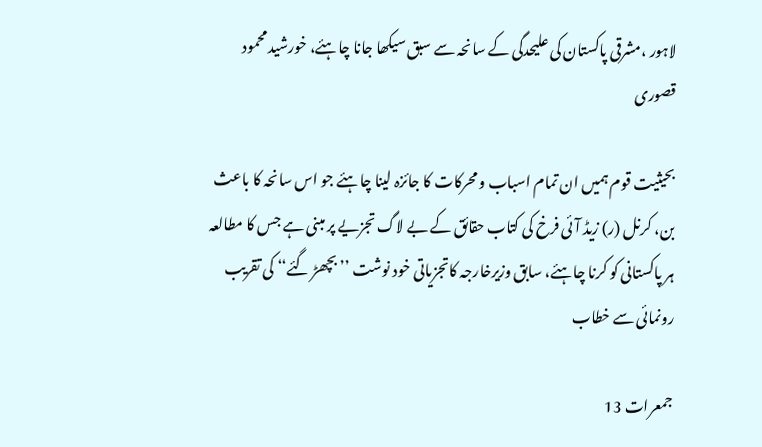لاہور ،مشرقی پاکستان کی علیحدگی کے سانحہ سے سبق سیکھا جانا چاہئے، خورشید محمود قصوری

بحیثیت قوم ہمیں ان تمام اسباب و محرکات کا جائزہ لینا چاہئے جو اس سانحہ کا باعث بن، کرنل (ر) زیڈ آئی فرخ کی کتاب حقائق کے بے لاگ تجزیے پر مبنی ہے جس کا مطالعہ ہر پاکستانی کو کرنا چاہئے، سابق وزیرخارجہ کاتجزیاتی خود نوشت ’’ بچھڑ گئے‘‘ کی تقریب رونمائی سے خطاب

جمعرات 13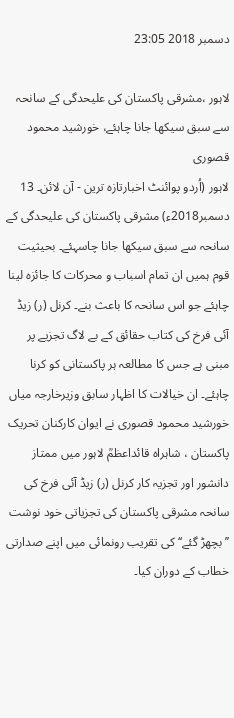دسمبر 2018 23:05

لاہور ،مشرقی پاکستان کی علیحدگی کے سانحہ سے سبق سیکھا جانا چاہئے، خورشید محمود قصوری
لاہور (اُردو پوائنٹ اخبارتازہ ترین - آن لائن۔ 13 دسمبر2018ء) مشرقی پاکستان کی علیحدگی کے سانحہ سے سبق سیکھا جانا چاسہئے۔ بحیثیت قوم ہمیں ان تمام اسباب و محرکات کا جائزہ لینا چاہئے جو اس سانحہ کا باعث بنے۔ کرنل (ر) زیڈ آئی فرخ کی کتاب حقائق کے بے لاگ تجزیے پر مبنی ہے جس کا مطالعہ ہر پاکستانی کو کرنا چاہئے۔ ان خیالات کا اظہار سابق وزیرخارجہ میاں خورشید محمود قصوری نے ایوان کارکنان تحریک پاکستان ، شاہراہ قائداعظمؒ لاہور میں ممتاز دانشور اور تجزیہ کار کرنل (ر) زیڈ آئی فرخ کی سانحہ مشرقی پاکستان کی تجزیاتی خود نوشت ’’ بچھڑ گئے‘‘ کی تقریب رونمائی میں اپنے صدارتی خطاب کے دوران کیا۔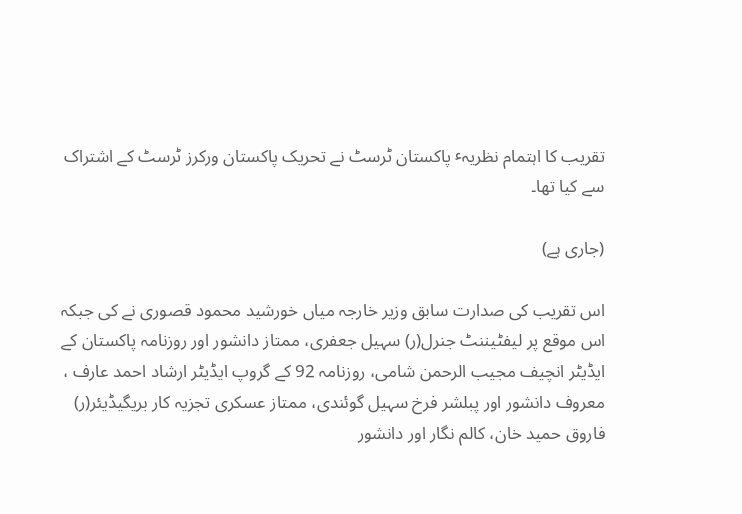تقریب کا اہتمام نظریہٴ پاکستان ٹرسٹ نے تحریک پاکستان ورکرز ٹرسٹ کے اشتراک سے کیا تھا۔

(جاری ہے)

اس تقریب کی صدارت سابق وزیر خارجہ میاں خورشید محمود قصوری نے کی جبکہ اس موقع پر لیفٹیننٹ جنرل(ر) سہیل جعفری، ممتاز دانشور اور روزنامہ پاکستان کے ایڈیٹر انچیف مجیب الرحمن شامی، روزنامہ 92 کے گروپ ایڈیٹر ارشاد احمد عارف ، معروف دانشور اور پبلشر فرخ سہیل گوئندی، ممتاز عسکری تجزیہ کار بریگیڈیئر(ر) فاروق حمید خان، کالم نگار اور دانشور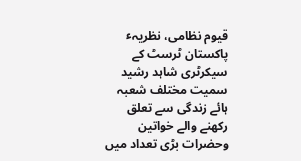قیوم نظامی، نظریہٴ پاکستان ٹرسٹ کے سیکرٹری شاہد رشید سمیت مختلف شعبہ ہائے زندگی سے تعلق رکھنے والے خواتین وحضرات بڑی تعداد میں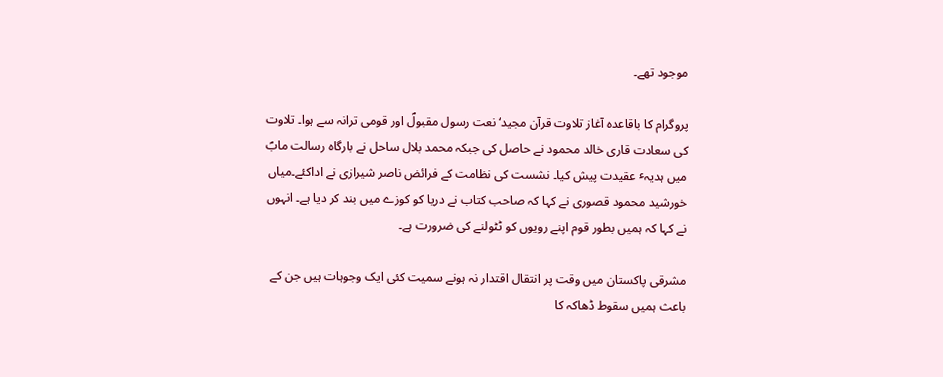موجود تھے۔

پروگرام کا باقاعدہ آغاز تلاوت قرآن مجید‘ نعت رسول مقبولؐ اور قومی ترانہ سے ہوا۔ تلاوت کی سعادت قاری خالد محمود نے حاصل کی جبکہ محمد بلال ساحل نے بارگاہ رسالت مابؐ میں ہدیہٴ عقیدت پیش کیا۔ نشست کی نظامت کے فرائض ناصر شیرازی نے اداکئے۔میاں خورشید محمود قصوری نے کہا کہ صاحب کتاب نے دریا کو کوزے میں بند کر دیا ہے۔ انہوں نے کہا کہ ہمیں بطور قوم اپنے رویوں کو ٹٹولنے کی ضرورت ہے۔

مشرقی پاکستان میں وقت پر انتقال اقتدار نہ ہونے سمیت کئی ایک وجوہات ہیں جن کے باعث ہمیں سقوط ڈھاکہ کا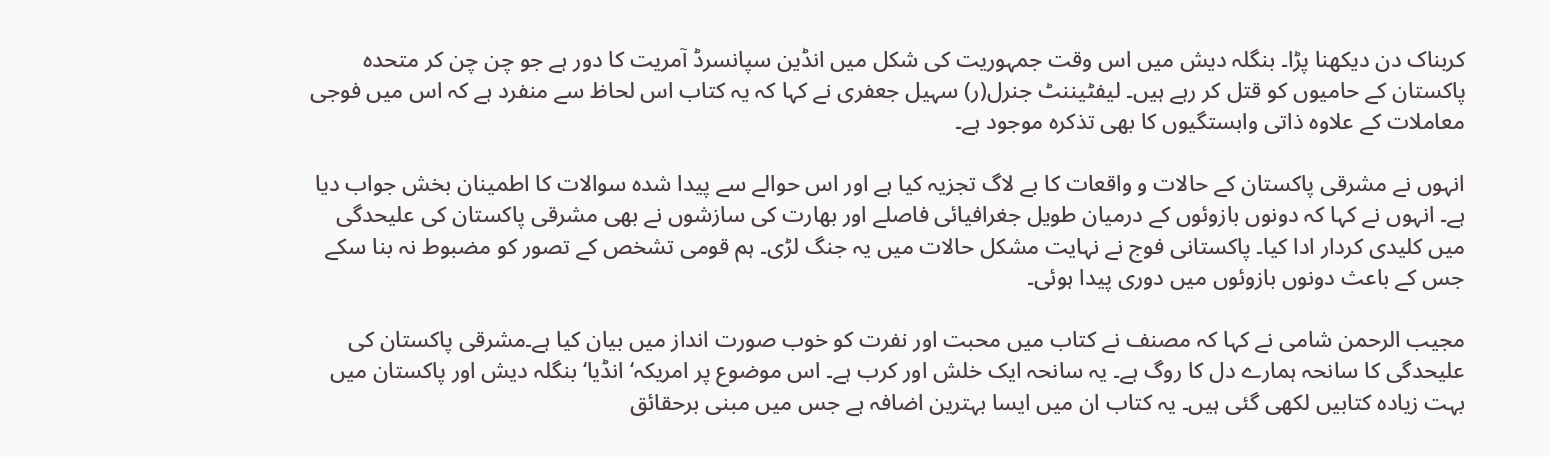کربناک دن دیکھنا پڑا۔ بنگلہ دیش میں اس وقت جمہوریت کی شکل میں انڈین سپانسرڈ آمریت کا دور ہے جو چن چن کر متحدہ پاکستان کے حامیوں کو قتل کر رہے ہیں۔ لیفٹیننٹ جنرل(ر) سہیل جعفری نے کہا کہ یہ کتاب اس لحاظ سے منفرد ہے کہ اس میں فوجی معاملات کے علاوہ ذاتی وابستگیوں کا بھی تذکرہ موجود ہے۔

انہوں نے مشرقی پاکستان کے حالات و واقعات کا بے لاگ تجزیہ کیا ہے اور اس حوالے سے پیدا شدہ سوالات کا اطمینان بخش جواب دیا ہے۔ انہوں نے کہا کہ دونوں بازوئوں کے درمیان طویل جغرافیائی فاصلے اور بھارت کی سازشوں نے بھی مشرقی پاکستان کی علیحدگی میں کلیدی کردار ادا کیا۔ پاکستانی فوج نے نہایت مشکل حالات میں یہ جنگ لڑی۔ ہم قومی تشخص کے تصور کو مضبوط نہ بنا سکے جس کے باعث دونوں بازوئوں میں دوری پیدا ہوئی۔

مجیب الرحمن شامی نے کہا کہ مصنف نے کتاب میں محبت اور نفرت کو خوب صورت انداز میں بیان کیا ہے۔مشرقی پاکستان کی علیحدگی کا سانحہ ہمارے دل کا روگ ہے۔ یہ سانحہ ایک خلش اور کرب ہے۔ اس موضوع پر امریکہ‘ انڈیا‘ بنگلہ دیش اور پاکستان میں بہت زیادہ کتابیں لکھی گئی ہیں۔ یہ کتاب ان میں ایسا بہترین اضافہ ہے جس میں مبنی برحقائق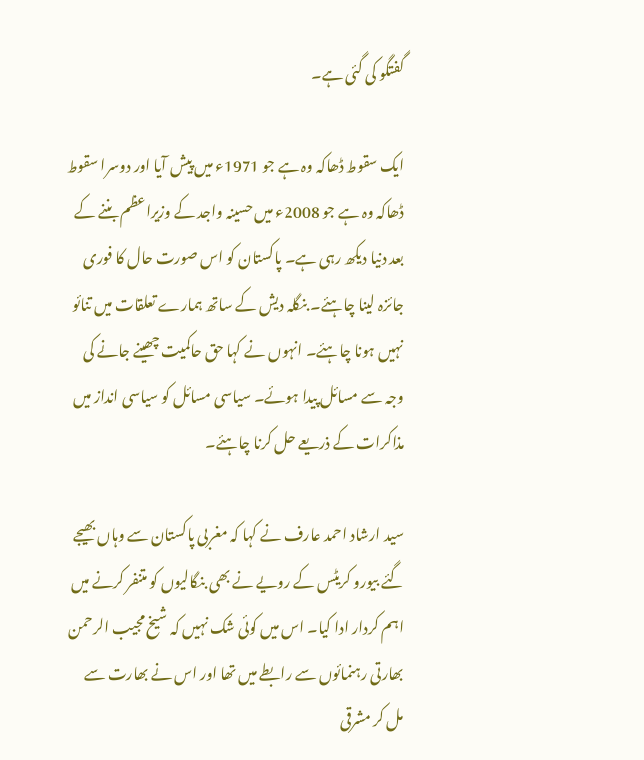گفتگو کی گئی ہے۔

ایک سقوط ڈھاکہ وہ ہے جو 1971ء میں پیش آیا اور دوسرا سقوط ڈھاکہ وہ ہے جو 2008ء میں حسینہ واجد کے وزیراعظم بننے کے بعد دنیا دیکھ رہی ہے۔ پاکستان کو اس صورت حال کا فوری جائزہ لینا چاہئے۔ بنگلہ دیش کے ساتھ ہمارے تعلقات میں تنائو نہیں ہونا چاہئے۔ انہوں نے کہا حق حاکمیت چھینے جانے کی وجہ سے مسائل پیدا ہوئے۔ سیاسی مسائل کو سیاسی انداز میں مذاکرات کے ذریعے حل کرنا چاہئے۔

سید ارشاد احمد عارف نے کہا کہ مغربی پاکستان سے وہاں بھیجے گئے بیورو کریٹس کے رویے نے بھی بنگالیوں کو متنفر کرنے میں اہم کردار ادا کیا۔ اس میں کوئی شک نہیں کہ شیخ مجیب الرحمن بھارتی رہنمائوں سے رابطے میں تھا اور اس نے بھارت سے مل کر مشرقی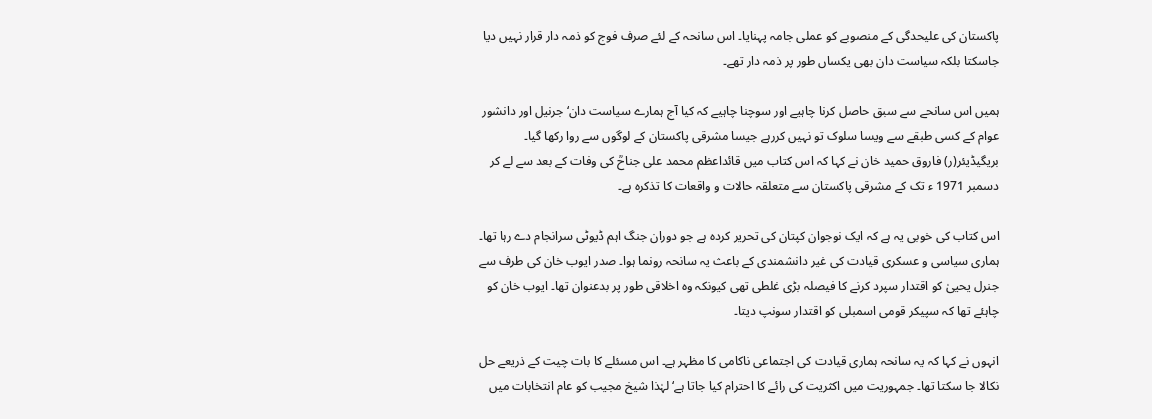پاکستان کی علیحدگی کے منصوبے کو عملی جامہ پہنایا۔ اس سانحہ کے لئے صرف فوج کو ذمہ دار قرار نہیں دیا جاسکتا بلکہ سیاست دان بھی یکساں طور پر ذمہ دار تھے۔

ہمیں اس سانحے سے سبق حاصل کرنا چاہیے اور سوچنا چاہیے کہ کیا آج ہمارے سیاست دان‘ جرنیل اور دانشور عوام کے کسی طبقے سے ویسا سلوک تو نہیں کررہے جیسا مشرقی پاکستان کے لوگوں سے روا رکھا گیا۔ بریگیڈیئر(ر) فاروق حمید خان نے کہا کہ اس کتاب میں قائداعظم محمد علی جناحؒ کی وفات کے بعد سے لے کر دسمبر 1971 ء تک کے مشرقی پاکستان سے متعلقہ حالات و واقعات کا تذکرہ ہے۔

اس کتاب کی خوبی یہ ہے کہ ایک نوجوان کپتان کی تحریر کردہ ہے جو دوران جنگ اہم ڈیوٹی سرانجام دے رہا تھا۔ ہماری سیاسی و عسکری قیادت کی غیر دانشمندی کے باعث یہ سانحہ رونما ہوا۔ صدر ایوب خان کی طرف سے جنرل یحییٰ کو اقتدار سپرد کرنے کا فیصلہ بڑی غلطی تھی کیونکہ وہ اخلاقی طور پر بدعنوان تھا۔ ایوب خان کو چاہئے تھا کہ سپیکر قومی اسمبلی کو اقتدار سونپ دیتا۔

انہوں نے کہا کہ یہ سانحہ ہماری قیادت کی اجتماعی ناکامی کا مظہر ہے۔ اس مسئلے کا بات چیت کے ذریعے حل نکالا جا سکتا تھا۔ جمہوریت میں اکثریت کی رائے کا احترام کیا جاتا ہے‘ لہٰذا شیخ مجیب کو عام انتخابات میں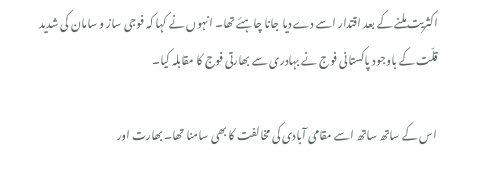اکثریت ملنے کے بعد اقتدار اسے دے دیا جانا چاہئے تھا۔ انہوں نے کہا کہ فوجی ساز و سامان کی شدید قلّت کے باوجود پاکستانی فوج نے بہادری سے بھارتی فوج کا مقابلہ کیا۔

اس کے ساتھ ساتھ اسے مقامی آبادی کی مخالفت کا بھی سامنا تھا۔ بھارت اور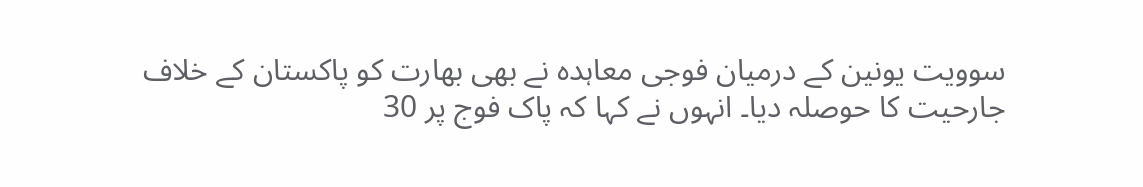سوویت یونین کے درمیان فوجی معاہدہ نے بھی بھارت کو پاکستان کے خلاف جارحیت کا حوصلہ دیا۔ انہوں نے کہا کہ پاک فوج پر 30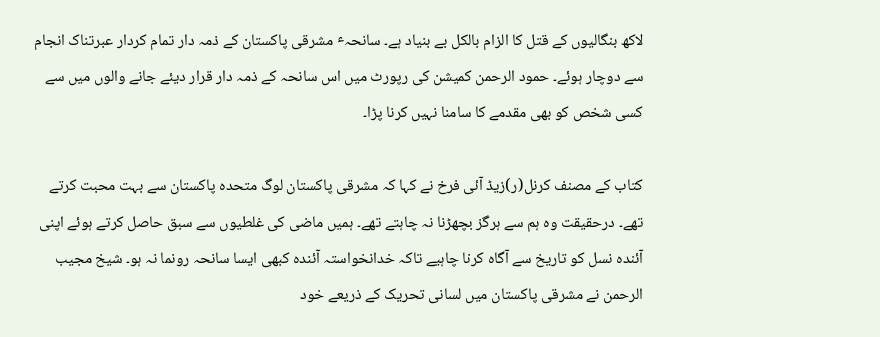لاکھ بنگالیوں کے قتل کا الزام بالکل بے بنیاد ہے۔ سانحہٴ مشرقی پاکستان کے ذمہ دار تمام کردار عبرتناک انجام سے دوچار ہوئے۔ حمود الرحمن کمیشن کی رپورٹ میں اس سانحہ کے ذمہ دار قرار دیئے جانے والوں میں سے کسی شخص کو بھی مقدمے کا سامنا نہیں کرنا پڑا۔

کتاب کے مصنف کرنل(ر)زیڈ آئی فرخ نے کہا کہ مشرقی پاکستان لوگ متحدہ پاکستان سے بہت محبت کرتے تھے۔ درحقیقت وہ ہم سے ہرگز بچھڑنا نہ چاہتے تھے۔ ہمیں ماضی کی غلطیوں سے سبق حاصل کرتے ہوئے اپنی آئندہ نسل کو تاریخ سے آگاہ کرنا چاہیے تاکہ خدانخواستہ آئندہ کبھی ایسا سانحہ رونما نہ ہو۔ شیخ مجیب الرحمن نے مشرقی پاکستان میں لسانی تحریک کے ذریعے خود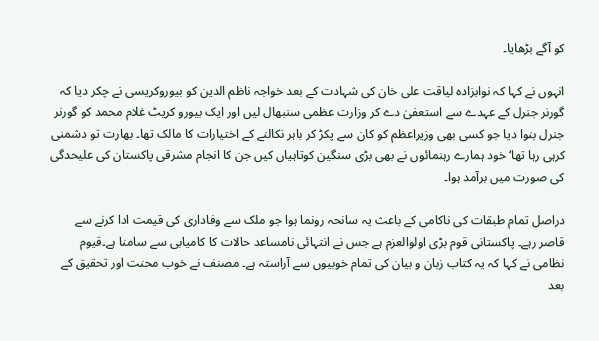کو آگے بڑھایا۔

انہوں نے کہا کہ نوابزادہ لیاقت علی خان کی شہادت کے بعد خواجہ ناظم الدین کو بیوروکریسی نے چکر دیا کہ گورنر جنرل کے عہدے سے استعفیٰ دے کر وزارت عظمی سنبھال لیں اور ایک بیورو کریٹ غلام محمد کو گورنر جنرل بنوا دیا جو کسی بھی وزیراعظم کو کان سے پکڑ کر باہر نکالنے کے اختیارات کا مالک تھا۔ بھارت تو دشمنی کرہی رہا تھا‘ خود ہمارے رہنمائوں نے بھی بڑی سنگین کوتاہیاں کیں جن کا انجام مشرقی پاکستان کی علیحدگی کی صورت میں برآمد ہوا۔

دراصل تمام طبقات کی ناکامی کے باعث یہ سانحہ رونما ہوا جو ملک سے وفاداری کی قیمت ادا کرنے سے قاصر رہے۔ پاکستانی قوم بڑی اولوالعزم ہے جس نے انتہائی نامساعد حالات کا کامیابی سے سامنا ہے۔قیوم نظامی نے کہا کہ یہ کتاب زبان و بیان کی تمام خوبیوں سے آراستہ ہے۔ مصنف نے خوب محنت اور تحقیق کے بعد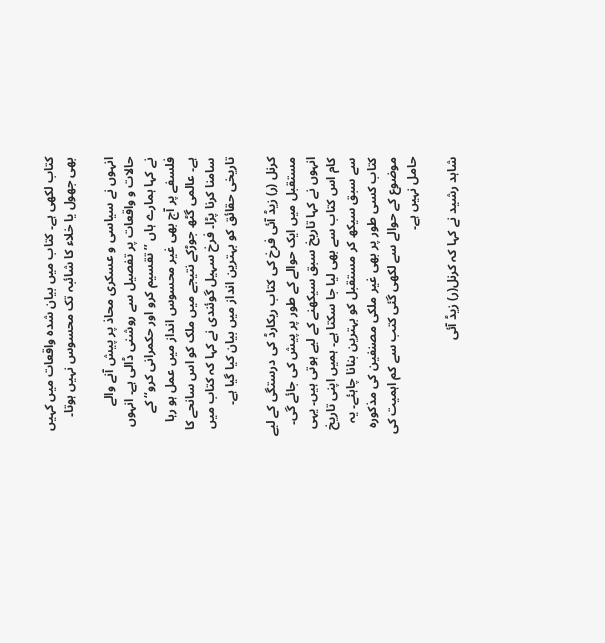کتاب لکھی ہے۔ کتاب میں بیان شدہ واقعات میں کہیں بھی جھول یا خلاء کا شائبہ تک محسوس نہیں ہوتا۔

انہوں نے سیاسی و عسکری محاذ پر پیش آنے والے حالات و واقعات پر تفصیل سے روشنی ڈالی ہے۔ انہوں نے کہا ہمارے ہاں ’’تقسیم کرو اور حکمرانی کرو‘‘ کے فلسفے پر آج بھی غیر محسوس انداز میں عمل ہو رہا ہے۔ عالمی گٹھ جوڑکے نتیجے میں ملک کو اس سانحے کا سامنا کرنا پڑا۔ فرخ سہیل گوئندی نے کہا کہ کتاب میں تاریخی حقائق کو بہترین انداز میں بیان کیا گیا ہے۔

کرنل (ر) زیڈ آئی فرخ کی کتاب ریکارڈ کی درستگی کے لیے مستقبل میں ایک حوالے کے طور پر پیش کی جائے گی۔ انہوں نے کہا تاریخ سبق سیکھنے کے لیے ہوتی ہیں۔ یہی کام اس کتاب سے بھی لیا جا سکتا ہے۔ ہمیں اپنی تاریخ سے سبق سیکھ کر مستقبل کو بہترین بنانا چاہئے۔ یہ کتاب کسی طور پر بھی غیر ملکی مصنفین کی مذکورہ موضوع کے حوالے سے لکھی گئی کتب سے کم اہمیت کی حامل نہیں ہے۔

شاہد رشید نے کہا کہ کرنل(ر) زیڈ آئی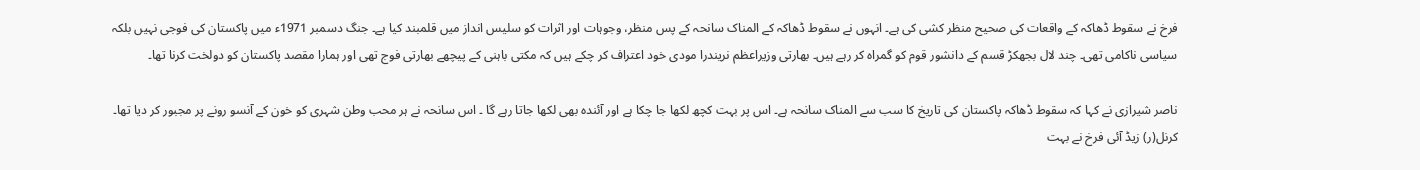فرخ نے سقوط ڈھاکہ کے واقعات کی صحیح منظر کشی کی ہے۔ انہوں نے سقوط ڈھاکہ کے المناک سانحہ کے پس منظر، وجوہات اور اثرات کو سلیس انداز میں قلمبند کیا ہے۔ جنگ دسمبر 1971ء میں پاکستان کی فوجی نہیں بلکہ سیاسی ناکامی تھی۔ چند لال بجھکڑ قسم کے دانشور قوم کو گمراہ کر رہے ہیں۔ بھارتی وزیراعظم نریندرا مودی خود اعتراف کر چکے ہیں کہ مکتی باہنی کے پیچھے بھارتی فوج تھی اور ہمارا مقصد پاکستان کو دولخت کرنا تھا۔

ناصر شیرازی نے کہا کہ سقوط ڈھاکہ پاکستان کی تاریخ کا سب سے المناک سانحہ ہے۔ اس پر بہت کچھ لکھا جا چکا ہے اور آئندہ بھی لکھا جاتا رہے گا ۔ اس سانحہ نے ہر محب وطن شہری کو خون کے آنسو رونے پر مجبور کر دیا تھا۔ کرنل(ر) زیڈ آئی فرخ نے بہت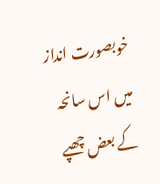خوبصورت انداز میں اس سانحہ کے بعض چھپے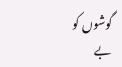گوشوں کو بے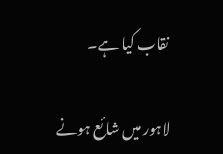نقاب کیا ہے۔

لاہور میں شائع ہونے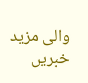والی مزید خبریں